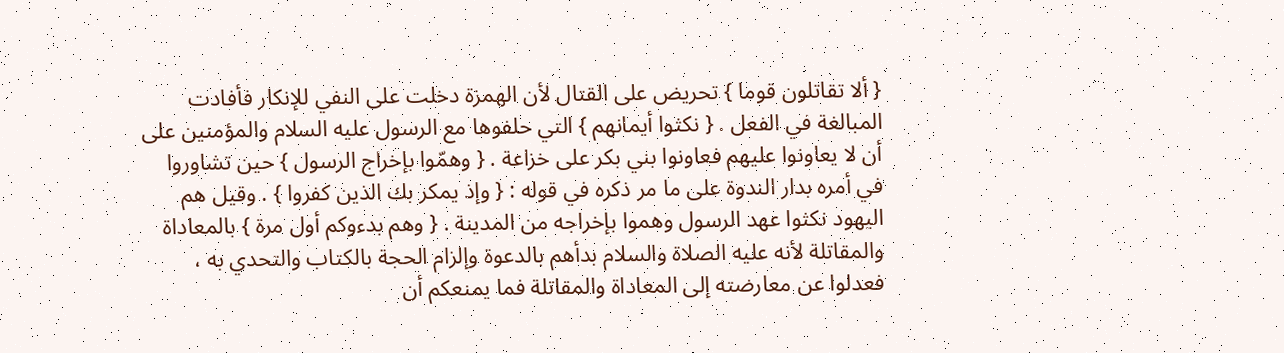{ ألا تقاتلون قوما } تحريض على القتال لأن الهمزة دخلت على النفي للإنكار فأفادت المبالغة في الفعل . { نكثوا أيمانهم } التي حلفوها مع الرسول عليه السلام والمؤمنين على أن لا يعاونوا عليهم فعاونوا بني بكر على خزاعة . { وهمّوا بإخراج الرسول } حين تشاوروا في أمره بدار الندوة على ما مر ذكره في قوله : { وإذ يمكر بك الذين كفروا } . وقيل هم اليهود نكثوا عهد الرسول وهموا بإخراجه من المدينة . { وهم بدءوكم أول مرة } بالمعاداة والمقاتلة لأنه عليه الصلاة والسلام بدأهم بالدعوة وإلزام الحجة بالكتاب والتحدي به ، فعدلوا عن معارضته إلى المعاداة والمقاتلة فما يمنعكم أن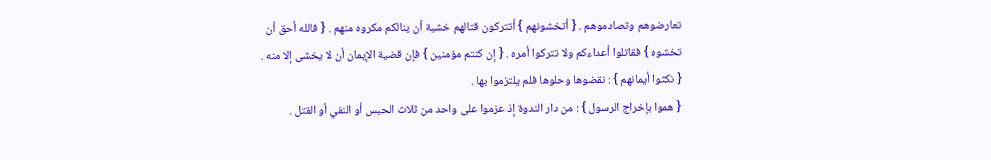تعارضوهم وتصادموهم . { أتخشونهم } أتتركون قتالهم خشية أن ينالكم مكروه منهم . { فالله أحق أن تخشوه } فقاتلوا أعداءكم ولا تتركوا أمره . { إن كنتم مؤمنين } فإن قضية الإيمان أن لا يخشى إلا منه .
{ نكثوا أيمانهم } : نقضوها وحلوها فلم يلتزموا بها .
{ هموا بإخراج الرسول } : من دار الندوة إذ عزموا على واحد من ثلاث الحبس أو النفي أو القتل .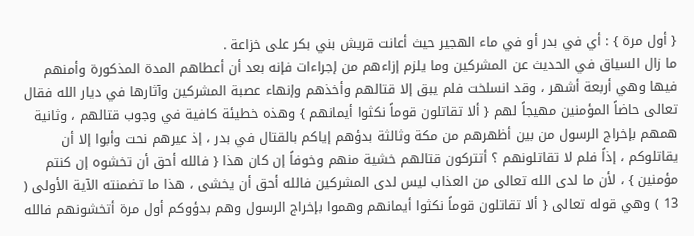{ أول مرة } : أي في بدر أو في ماء الهجير حيث أعانت قريش بني بكر على خزاعة .
ما زال السياق في الحديث عن المشركين وما يلزم إزاءهم من إجراءات فإنه بعد أن أعطاهم المدة المذكورة وأمنهم فيها وهي أربعة أشهر ، وقد انسلخت فلم يبق إلا قتالهم وأخذهم وإنهاء عصبة المشركين وآثارها في ديار الله فقال تعالى حاضاً المؤمنين مهيجاً لهم { ألا تقاتلون قوماً نكثوا أيمانهم } وهذه خطيئة كافية في وجوب قتالهم ، وثانية همهم بإخراج الرسول من بين أظهرهم من مكة وثالثة بدؤهم إياكم بالقتال في بدر ، إذ عيرهم نحت وأبوا إلا أن يقاتلوكم ، إذاً فلم لا تقاتلونهم ؟ أتتركون قتالهم خشية منهم وخوفاً إن كان هذا { فالله أحق أن تخشوه إن كنتم مؤمنين } ، لأن ما لدى الله تعالى من العذاب ليس لدى المشركين فالله أحق أن يخشى ، هذا ما تضمنته الآية الأولى ( 13 ) وهي قوله تعالى { ألا تقاتلون قوماً نكثوا أيمانهم وهموا بإخراج الرسول وهم بدؤوكم أول مرة أتخشونهم فالله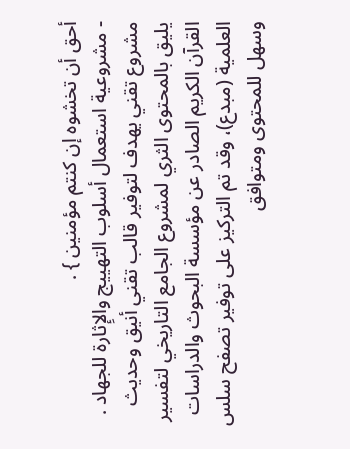أحق أن تخشوه إن كنتم مؤمنين } .
- مشروعية استعمال أسلوب التهييج والإِثارة للجهاد .
مشروع تقني يهدف لتوفير قالب تقني أنيق وحديث يليق بالمحتوى الثري لمشروع الجامع التاريخي لتفسير القرآن الكريم الصادر عن مؤسسة البحوث والدراسات العلمية (مبدع)، وقد تم التركيز على توفير تصفح سلس وسهل للمحتوى ومتوافق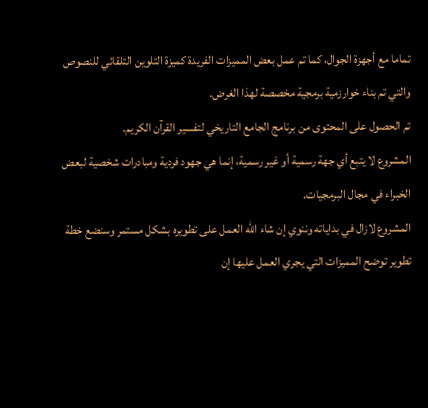تماما مع أجهزة الجوال، كما تم عمل بعض المميزات الفريدة كميزة التلوين التلقائي للنصوص والتي تم بناء خوارزمية برمجية مخصصة لهذا الغرض.
تم الحصول على المحتوى من برنامج الجامع التاريخي لتفسير القرآن الكريم.
المشروع لا يتبع أي جهة رسمية أو غير رسمية، إنما هي جهود فردية ومبادرات شخصية لبعض الخبراء في مجال البرمجيات.
المشروع لازال في بداياته وننوي إن شاء الله العمل على تطويره بشكل مستمر وسنضع خطة تطوير توضح المميزات التي يجري العمل عليها إن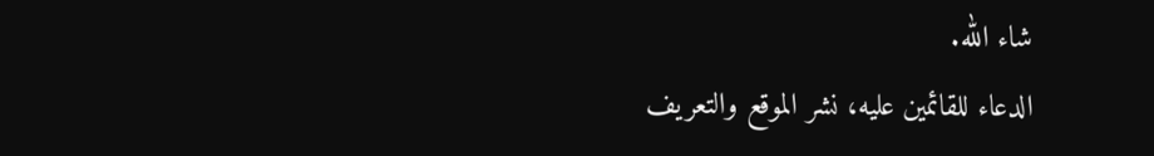شاء الله.
الدعاء للقائمين عليه، نشر الموقع والتعريف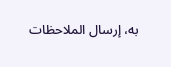به، إرسال الملاحظات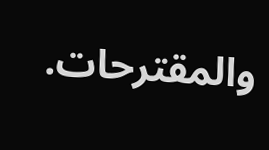والمقترحات.